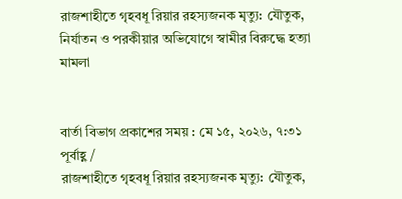রাজশাহীতে গৃহবধূ রিয়ার রহস্যজনক মৃত্যু: যৌতুক, নির্যাতন ও পরকীয়ার অভিযোগে স্বামীর বিরুদ্ধে হত্যা মামলা


বার্তা বিভাগ প্রকাশের সময় : মে ১৫, ২০২৬, ৭:৩১ পূর্বাহ্ণ /
রাজশাহীতে গৃহবধূ রিয়ার রহস্যজনক মৃত্যু: যৌতুক,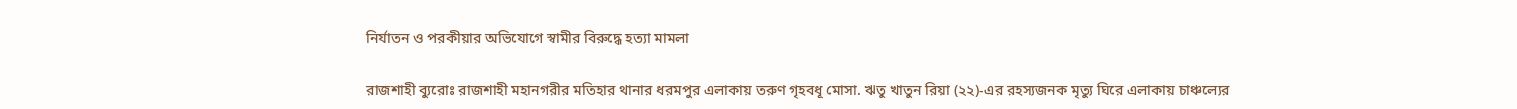নির্যাতন ও পরকীয়ার অভিযোগে স্বামীর বিরুদ্ধে হত্যা মামলা

রাজশাহী ব্যুরোঃ রাজশাহী মহানগরীর মতিহার থানার ধরমপুর এলাকায় তরুণ গৃহবধূ মোসা. ঋতু খাতুন রিয়া (২২)-এর রহস্যজনক মৃত্যু ঘিরে এলাকায় চাঞ্চল্যের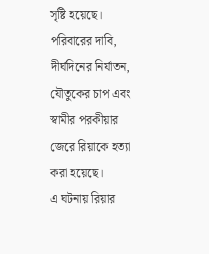সৃষ্টি হয়েছে। পরিবারের দাবি, দীর্ঘদিনের নির্যাতন, যৌতুকের চাপ এবং স্বামীর পরকীয়ার জেরে রিয়াকে হত্যা করা হয়েছে।
এ ঘটনায় রিয়ার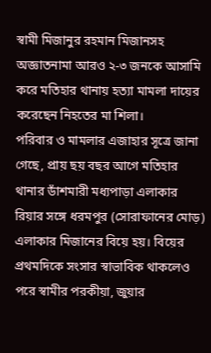স্বামী মিজানুর রহমান মিজানসহ অজ্ঞাতনামা আরও ২-৩ জনকে আসামি করে মতিহার থানায় হত্যা মামলা দায়ের করেছেন নিহতের মা শিলা।
পরিবার ও মামলার এজাহার সূত্রে জানা গেছে, প্রায় ছয় বছর আগে মতিহার থানার ডাঁশমারী মধ্যপাড়া এলাকার রিয়ার সঙ্গে ধরমপুর (সোরাফানের মোড়) এলাকার মিজানের বিয়ে হয়। বিয়ের প্রথমদিকে সংসার স্বাভাবিক থাকলেও পরে স্বামীর পরকীয়া, জুয়ার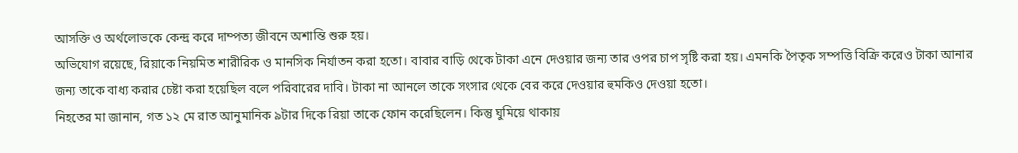আসক্তি ও অর্থলোভকে কেন্দ্র করে দাম্পত্য জীবনে অশান্তি শুরু হয়।
অভিযোগ রয়েছে, রিয়াকে নিয়মিত শারীরিক ও মানসিক নির্যাতন করা হতো। বাবার বাড়ি থেকে টাকা এনে দেওয়ার জন্য তার ওপর চাপ সৃষ্টি করা হয়। এমনকি পৈতৃক সম্পত্তি বিক্রি করেও টাকা আনার জন্য তাকে বাধ্য করার চেষ্টা করা হয়েছিল বলে পরিবারের দাবি। টাকা না আনলে তাকে সংসার থেকে বের করে দেওয়ার হুমকিও দেওয়া হতো।
নিহতের মা জানান, গত ১২ মে রাত আনুমানিক ৯টার দিকে রিয়া তাকে ফোন করেছিলেন। কিন্তু ঘুমিয়ে থাকায়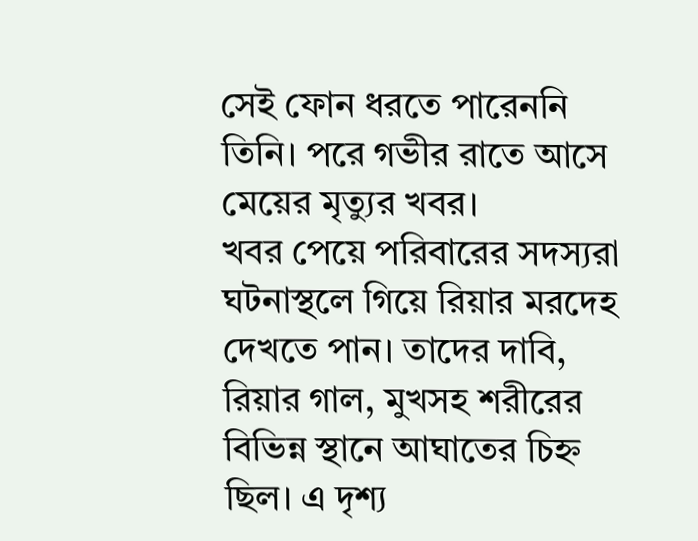সেই ফোন ধরতে পারেননি তিনি। পরে গভীর রাতে আসে মেয়ের মৃত্যুর খবর।
খবর পেয়ে পরিবারের সদস্যরা ঘটনাস্থলে গিয়ে রিয়ার মরদেহ দেখতে পান। তাদের দাবি, রিয়ার গাল, মুখসহ শরীরের বিভিন্ন স্থানে আঘাতের চিহ্ন ছিল। এ দৃশ্য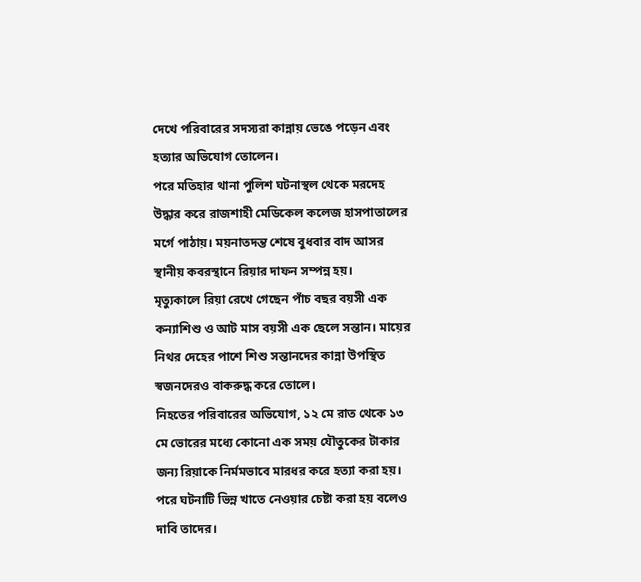দেখে পরিবারের সদস্যরা কান্নায় ভেঙে পড়েন এবং হত্যার অভিযোগ তোলেন।
পরে মতিহার থানা পুলিশ ঘটনাস্থল থেকে মরদেহ উদ্ধার করে রাজশাহী মেডিকেল কলেজ হাসপাতালের মর্গে পাঠায়। ময়নাতদন্ত শেষে বুধবার বাদ আসর স্থানীয় কবরস্থানে রিয়ার দাফন সম্পন্ন হয়।
মৃত্যুকালে রিয়া রেখে গেছেন পাঁচ বছর বয়সী এক কন্যাশিশু ও আট মাস বয়সী এক ছেলে সন্তান। মায়ের নিথর দেহের পাশে শিশু সন্তানদের কান্না উপস্থিত স্বজনদেরও বাকরুদ্ধ করে তোলে।
নিহতের পরিবারের অভিযোগ, ১২ মে রাত থেকে ১৩ মে ভোরের মধ্যে কোনো এক সময় যৌতুকের টাকার জন্য রিয়াকে নির্মমভাবে মারধর করে হত্যা করা হয়। পরে ঘটনাটি ভিন্ন খাতে নেওয়ার চেষ্টা করা হয় বলেও দাবি তাদের।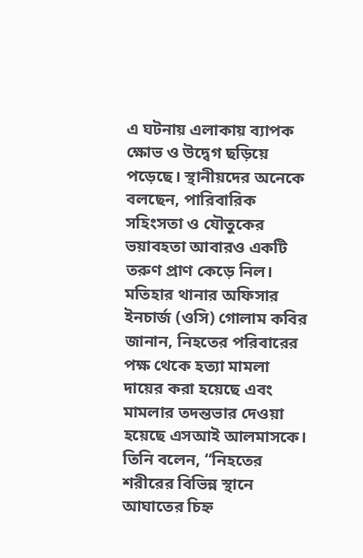এ ঘটনায় এলাকায় ব্যাপক ক্ষোভ ও উদ্বেগ ছড়িয়ে পড়েছে। স্থানীয়দের অনেকে বলছেন, পারিবারিক সহিংসতা ও যৌতুকের ভয়াবহতা আবারও একটি তরুণ প্রাণ কেড়ে নিল।
মতিহার থানার অফিসার ইনচার্জ (ওসি) গোলাম কবির জানান, নিহতের পরিবারের পক্ষ থেকে হত্যা মামলা দায়ের করা হয়েছে এবং মামলার তদন্তভার দেওয়া হয়েছে এসআই আলমাসকে।
তিনি বলেন, “নিহতের শরীরের বিভিন্ন স্থানে আঘাতের চিহ্ন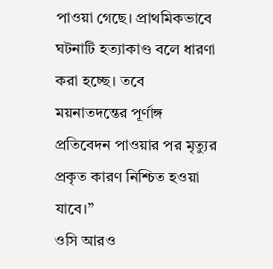পাওয়া গেছে। প্রাথমিকভাবে ঘটনাটি হত্যাকাণ্ড বলে ধারণা করা হচ্ছে। তবে ময়নাতদন্তের পূর্ণাঙ্গ প্রতিবেদন পাওয়ার পর মৃত্যুর প্রকৃত কারণ নিশ্চিত হওয়া যাবে।”
ওসি আরও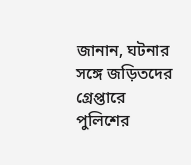জানান, ঘটনার সঙ্গে জড়িতদের গ্রেপ্তারে পুলিশের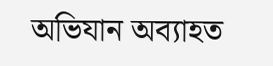অভিযান অব্যাহত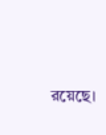রয়েছে।